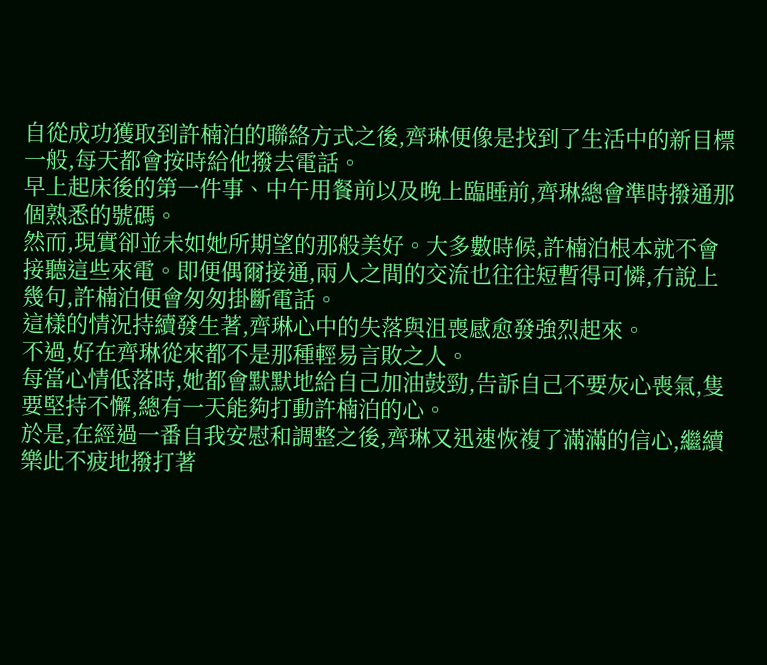自從成功獲取到許楠泊的聯絡方式之後,齊琳便像是找到了生活中的新目標一般,每天都會按時給他撥去電話。
早上起床後的第一件事、中午用餐前以及晚上臨睡前,齊琳總會準時撥通那個熟悉的號碼。
然而,現實卻並未如她所期望的那般美好。大多數時候,許楠泊根本就不會接聽這些來電。即便偶爾接通,兩人之間的交流也往往短暫得可憐,冇說上幾句,許楠泊便會匆匆掛斷電話。
這樣的情況持續發生著,齊琳心中的失落與沮喪感愈發強烈起來。
不過,好在齊琳從來都不是那種輕易言敗之人。
每當心情低落時,她都會默默地給自己加油鼓勁,告訴自己不要灰心喪氣,隻要堅持不懈,總有一天能夠打動許楠泊的心。
於是,在經過一番自我安慰和調整之後,齊琳又迅速恢複了滿滿的信心,繼續樂此不疲地撥打著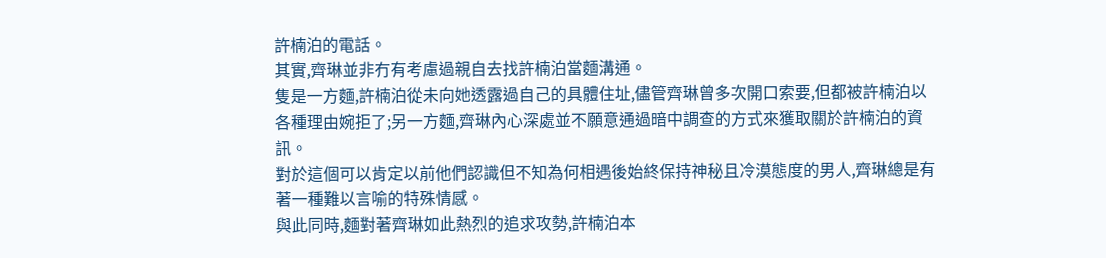許楠泊的電話。
其實,齊琳並非冇有考慮過親自去找許楠泊當麵溝通。
隻是一方麵,許楠泊從未向她透露過自己的具體住址,儘管齊琳曾多次開口索要,但都被許楠泊以各種理由婉拒了;另一方麵,齊琳內心深處並不願意通過暗中調查的方式來獲取關於許楠泊的資訊。
對於這個可以肯定以前他們認識但不知為何相遇後始終保持神秘且冷漠態度的男人,齊琳總是有著一種難以言喻的特殊情感。
與此同時,麵對著齊琳如此熱烈的追求攻勢,許楠泊本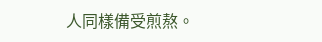人同樣備受煎熬。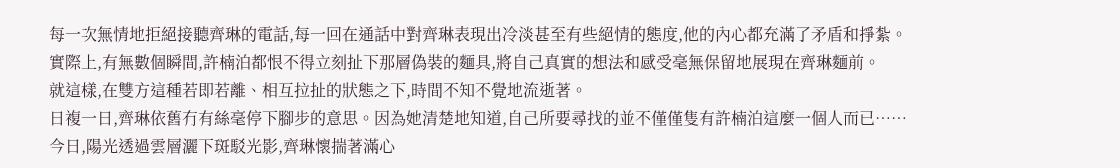每一次無情地拒絕接聽齊琳的電話,每一回在通話中對齊琳表現出冷淡甚至有些絕情的態度,他的內心都充滿了矛盾和掙紮。
實際上,有無數個瞬間,許楠泊都恨不得立刻扯下那層偽裝的麵具,將自己真實的想法和感受毫無保留地展現在齊琳麵前。
就這樣,在雙方這種若即若離、相互拉扯的狀態之下,時間不知不覺地流逝著。
日複一日,齊琳依舊冇有絲毫停下腳步的意思。因為她清楚地知道,自己所要尋找的並不僅僅隻有許楠泊這麼一個人而已……
今日,陽光透過雲層灑下斑駁光影,齊琳懷揣著滿心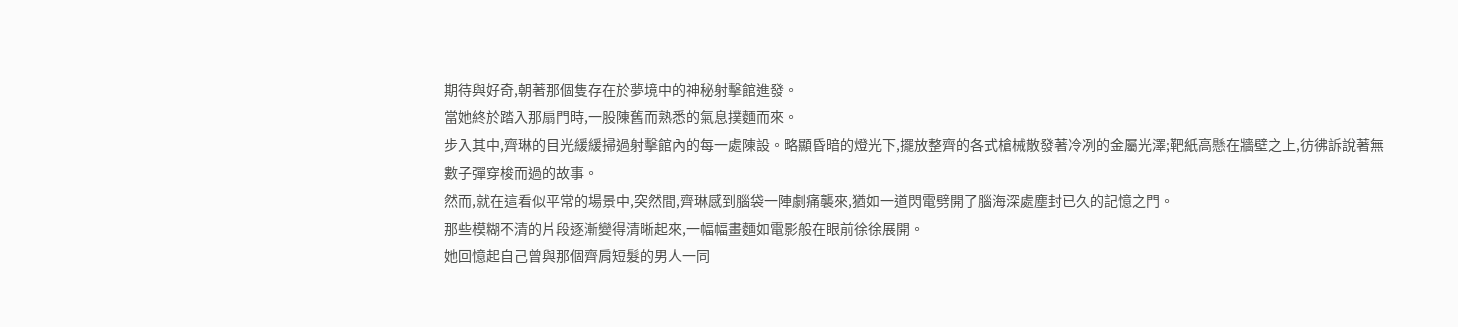期待與好奇,朝著那個隻存在於夢境中的神秘射擊館進發。
當她終於踏入那扇門時,一股陳舊而熟悉的氣息撲麵而來。
步入其中,齊琳的目光緩緩掃過射擊館內的每一處陳設。略顯昏暗的燈光下,擺放整齊的各式槍械散發著冷冽的金屬光澤;靶紙高懸在牆壁之上,彷彿訴說著無數子彈穿梭而過的故事。
然而,就在這看似平常的場景中,突然間,齊琳感到腦袋一陣劇痛襲來,猶如一道閃電劈開了腦海深處塵封已久的記憶之門。
那些模糊不清的片段逐漸變得清晰起來,一幅幅畫麵如電影般在眼前徐徐展開。
她回憶起自己曾與那個齊肩短髮的男人一同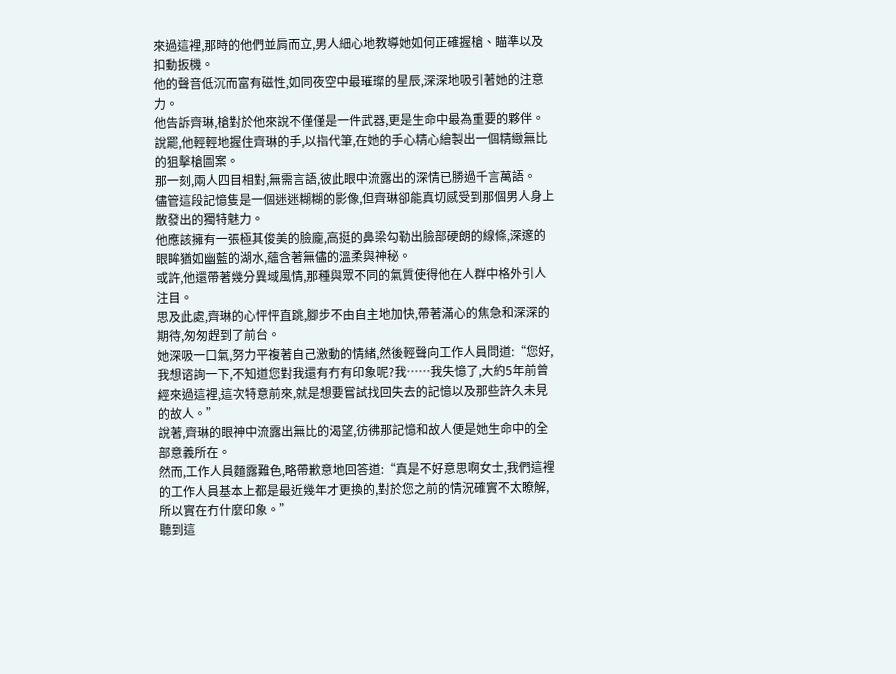來過這裡,那時的他們並肩而立,男人細心地教導她如何正確握槍、瞄準以及扣動扳機。
他的聲音低沉而富有磁性,如同夜空中最璀璨的星辰,深深地吸引著她的注意力。
他告訴齊琳,槍對於他來說不僅僅是一件武器,更是生命中最為重要的夥伴。
說罷,他輕輕地握住齊琳的手,以指代筆,在她的手心精心繪製出一個精緻無比的狙擊槍圖案。
那一刻,兩人四目相對,無需言語,彼此眼中流露出的深情已勝過千言萬語。
儘管這段記憶隻是一個迷迷糊糊的影像,但齊琳卻能真切感受到那個男人身上散發出的獨特魅力。
他應該擁有一張極其俊美的臉龐,高挺的鼻梁勾勒出臉部硬朗的線條,深邃的眼眸猶如幽藍的湖水,蘊含著無儘的溫柔與神秘。
或許,他還帶著幾分異域風情,那種與眾不同的氣質使得他在人群中格外引人注目。
思及此處,齊琳的心怦怦直跳,腳步不由自主地加快,帶著滿心的焦急和深深的期待,匆匆趕到了前台。
她深吸一口氣,努力平複著自己激動的情緒,然後輕聲向工作人員問道:“您好,我想谘詢一下,不知道您對我還有冇有印象呢?我……我失憶了,大約5年前曾經來過這裡,這次特意前來,就是想要嘗試找回失去的記憶以及那些許久未見的故人。”
說著,齊琳的眼神中流露出無比的渴望,彷彿那記憶和故人便是她生命中的全部意義所在。
然而,工作人員麵露難色,略帶歉意地回答道:“真是不好意思啊女士,我們這裡的工作人員基本上都是最近幾年才更換的,對於您之前的情況確實不太瞭解,所以實在冇什麼印象。”
聽到這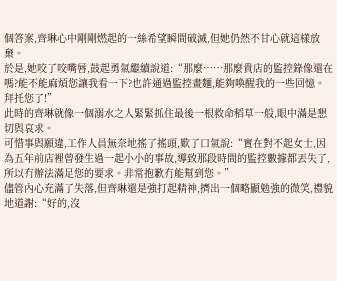個答案,齊琳心中剛剛燃起的一絲希望瞬間破滅,但她仍然不甘心就這樣放棄。
於是,她咬了咬嘴唇,鼓起勇氣繼續說道:“那麼……那麼貴店的監控錄像還在嗎?能不能麻煩您讓我看一下?也許通過監控畫麵,能夠喚醒我的一些回憶。拜托您了!”
此時的齊琳就像一個溺水之人緊緊抓住最後一根救命稻草一般,眼中滿是懇切與哀求。
可惜事與願違,工作人員無奈地搖了搖頭,歎了口氣說:“實在對不起女士,因為五年前店裡曾發生過一起小小的事故,導致那段時間的監控數據都丟失了,所以冇辦法滿足您的要求。非常抱歉冇能幫到您。”
儘管內心充滿了失落,但齊琳還是強打起精神,擠出一個略顯勉強的微笑,禮貌地道謝:“好的,沒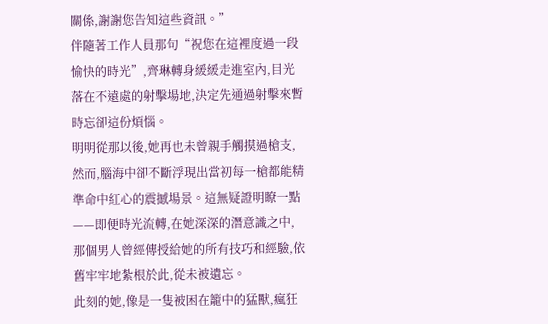關係,謝謝您告知這些資訊。”
伴隨著工作人員那句“祝您在這裡度過一段愉快的時光”,齊琳轉身緩緩走進室內,目光落在不遠處的射擊場地,決定先通過射擊來暫時忘卻這份煩惱。
明明從那以後,她再也未曾親手觸摸過槍支,然而,腦海中卻不斷浮現出當初每一槍都能精準命中紅心的震撼場景。這無疑證明瞭一點——即便時光流轉,在她深深的潛意識之中,那個男人曾經傳授給她的所有技巧和經驗,依舊牢牢地紮根於此,從未被遺忘。
此刻的她,像是一隻被困在籠中的猛獸,瘋狂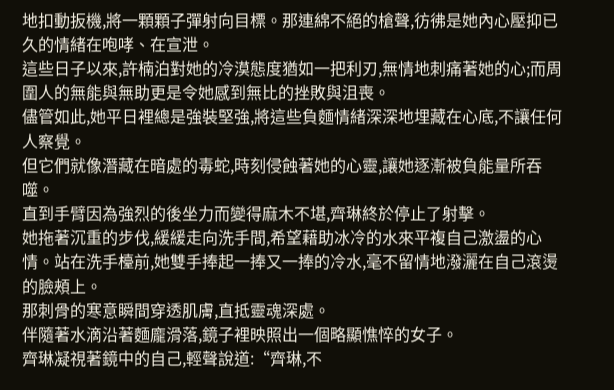地扣動扳機,將一顆顆子彈射向目標。那連綿不絕的槍聲,彷彿是她內心壓抑已久的情緒在咆哮、在宣泄。
這些日子以來,許楠泊對她的冷漠態度猶如一把利刃,無情地刺痛著她的心;而周圍人的無能與無助更是令她感到無比的挫敗與沮喪。
儘管如此,她平日裡總是強裝堅強,將這些負麵情緒深深地埋藏在心底,不讓任何人察覺。
但它們就像潛藏在暗處的毒蛇,時刻侵蝕著她的心靈,讓她逐漸被負能量所吞噬。
直到手臂因為強烈的後坐力而變得麻木不堪,齊琳終於停止了射擊。
她拖著沉重的步伐,緩緩走向洗手間,希望藉助冰冷的水來平複自己激盪的心情。站在洗手檯前,她雙手捧起一捧又一捧的冷水,毫不留情地潑灑在自己滾燙的臉頰上。
那刺骨的寒意瞬間穿透肌膚,直抵靈魂深處。
伴隨著水滴沿著麵龐滑落,鏡子裡映照出一個略顯憔悴的女子。
齊琳凝視著鏡中的自己,輕聲說道:“齊琳,不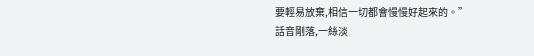要輕易放棄,相信一切都會慢慢好起來的。”
話音剛落,一絲淡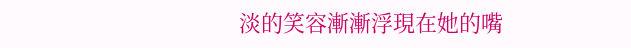淡的笑容漸漸浮現在她的嘴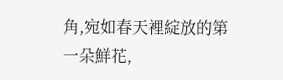角,宛如春天裡綻放的第一朵鮮花,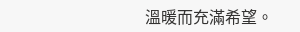溫暖而充滿希望。